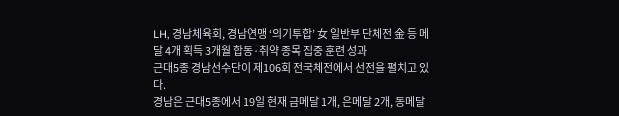LH, 경남체육회, 경남연맹 ‘의기투합’ 女 일반부 단체전 金 등 메달 4개 획득 3개월 합동·취약 종목 집중 훈련 성과
근대5종 경남선수단이 제106회 전국체전에서 선전을 펼치고 있다.
경남은 근대5종에서 19일 현재 금메달 1개, 은메달 2개, 동메달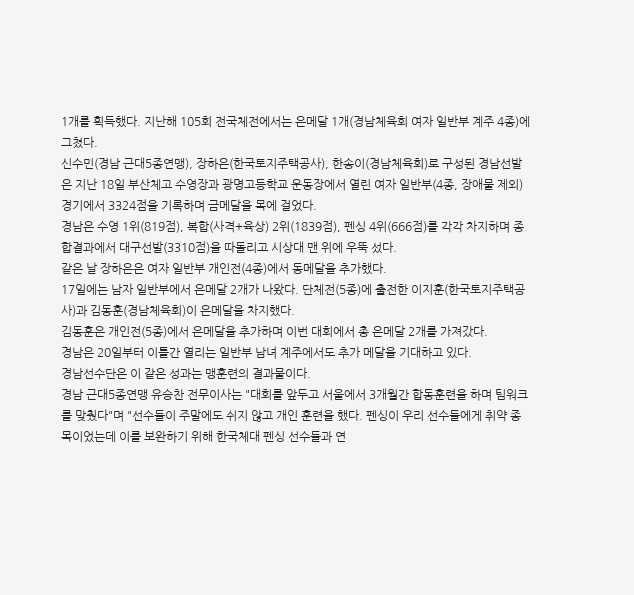1개를 획득했다. 지난해 105회 전국체전에서는 은메달 1개(경남체육회 여자 일반부 계주 4종)에 그쳤다.
신수민(경남 근대5종연맹), 장하은(한국토지주택공사), 한송이(경남체육회)로 구성된 경남선발은 지난 18일 부산체고 수영장과 광명고등학교 운동장에서 열린 여자 일반부(4종, 장애물 제외) 경기에서 3324점을 기록하며 금메달을 목에 걸었다.
경남은 수영 1위(819점), 복합(사격+육상) 2위(1839점), 펜싱 4위(666점)를 각각 차지하며 종합결과에서 대구선발(3310점)을 따돌리고 시상대 맨 위에 우뚝 섰다.
같은 날 장하은은 여자 일반부 개인전(4종)에서 동메달을 추가했다.
17일에는 남자 일반부에서 은메달 2개가 나왔다. 단체전(5종)에 출전한 이지훈(한국토지주택공사)과 김동훈(경남체육회)이 은메달을 차지했다.
김동훈은 개인전(5종)에서 은메달을 추가하며 이번 대회에서 총 은메달 2개를 가져갔다.
경남은 20일부터 이틀간 열리는 일반부 남녀 계주에서도 추가 메달을 기대하고 있다.
경남선수단은 이 같은 성과는 맹훈련의 결과물이다.
경남 근대5종연맹 유승찬 전무이사는 "대회를 앞두고 서울에서 3개월간 합동훈련을 하며 팀워크를 맞췄다"며 "선수들이 주말에도 쉬지 않고 개인 훈련을 했다. 펜싱이 우리 선수들에게 취약 종목이었는데 이를 보완하기 위해 한국체대 펜싱 선수들과 연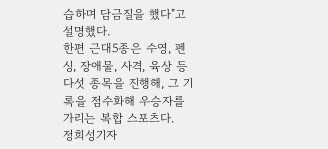습하며 담금질을 했다"고 설명했다.
한편 근대5종은 수영, 펜싱, 장애물, 사격, 육상 등 다섯 종목을 진행해, 그 기록을 점수화해 우승자를 가리는 복합 스포츠다.
정희성기자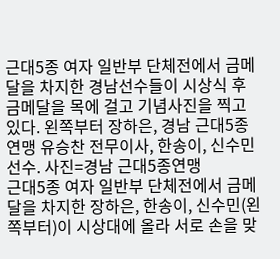근대5종 여자 일반부 단체전에서 금메달을 차지한 경남선수들이 시상식 후 금메달을 목에 걸고 기념사진을 찍고 있다. 왼쪽부터 장하은, 경남 근대5종연맹 유승찬 전무이사, 한송이, 신수민 선수. 사진=경남 근대5종연맹
근대5종 여자 일반부 단체전에서 금메달을 차지한 장하은, 한송이, 신수민(왼쪽부터)이 시상대에 올라 서로 손을 맞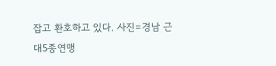잡고 환호하고 있다. 사진=경남 근대5종연맹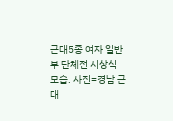근대5종 여자 일반부 단체전 시상식 모습. 사진=경남 근대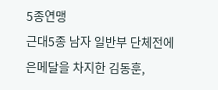5종연맹
근대5종 남자 일반부 단체전에 은메달을 차지한 김동훈,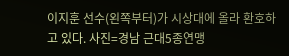이지훈 선수(왼쪽부터)가 시상대에 올라 환호하고 있다. 사진=경남 근대5종연맹